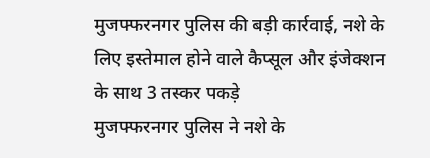मुजफ्फरनगर पुलिस की बड़ी कार्रवाई, नशे के लिए इस्तेमाल होने वाले कैप्सूल और इंजेक्शन के साथ 3 तस्कर पकड़े
मुजफ्फरनगर पुलिस ने नशे के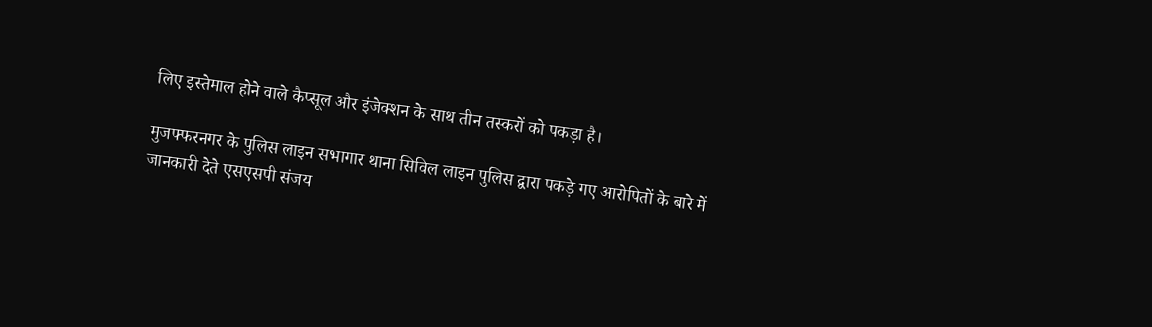लिए इस्तेमाल होने वाले कैप्सूल और इंजेक्शन के साथ तीन तस्करों को पकड़ा है।

मुजफ्फरनगर के पुलिस लाइन सभागार थाना सिविल लाइन पुलिस द्वारा पकड़े गए आरोपितों के बारे में जानकारी देते एसएसपी संजय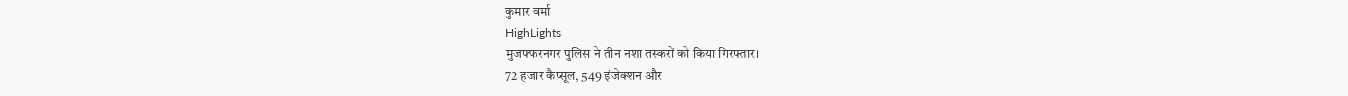कुमार वर्मा
HighLights
मुजफ्फरनगर पुलिस ने तीन नशा तस्करों को किया गिरफ्तार।
72 हजार कैप्सूल, 549 इंजेक्शन और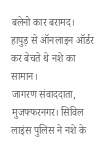बलेनो कार बरामद।
हापुड़ से ऑनलाइन ऑर्डर कर बेचते थे नशे का सामान।
जागरण संवाददाता, मुजफ्फरनगर। सिविल लाइंस पुलिस ने नशे के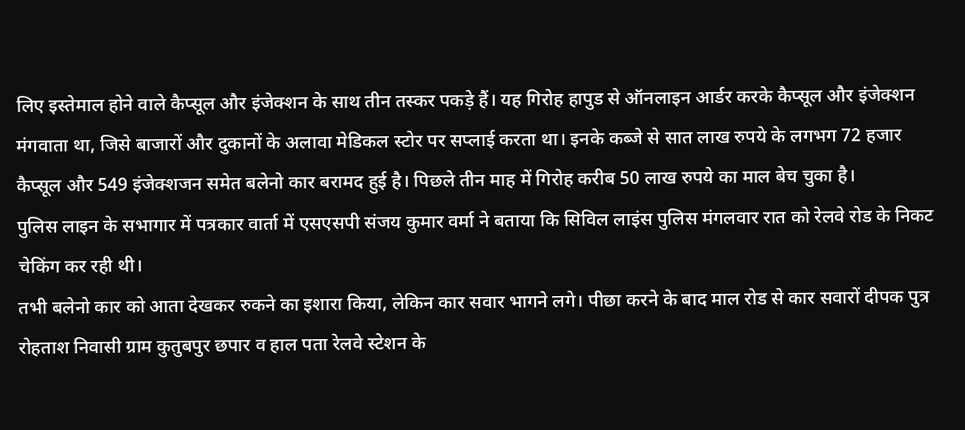लिए इस्तेमाल होने वाले कैप्सूल और इंजेक्शन के साथ तीन तस्कर पकड़े हैं। यह गिरोह हापुड से ऑनलाइन आर्डर करके कैप्सूल और इंजेक्शन मंगवाता था, जिसे बाजारों और दुकानों के अलावा मेडिकल स्टोर पर सप्लाई करता था। इनके कब्जे से सात लाख रुपये के लगभग 72 हजार कैप्सूल और 549 इंजेक्शजन समेत बलेनो कार बरामद हुई है। पिछले तीन माह में गिरोह करीब 50 लाख रुपये का माल बेच चुका है।
पुलिस लाइन के सभागार में पत्रकार वार्ता में एसएसपी संजय कुमार वर्मा ने बताया कि सिविल लाइंस पुलिस मंगलवार रात को रेलवे रोड के निकट चेकिंग कर रही थी।
तभी बलेनो कार को आता देखकर रुकने का इशारा किया, लेकिन कार सवार भागने लगे। पीछा करने के बाद माल रोड से कार सवारों दीपक पुत्र रोहताश निवासी ग्राम कुतुबपुर छपार व हाल पता रेलवे स्टेशन के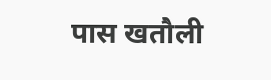पास खतौली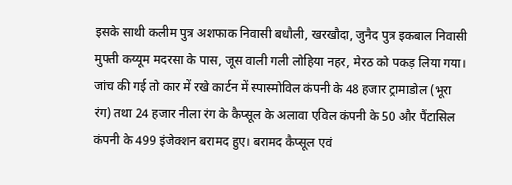इसके साथी कलीम पुत्र अशफाक निवासी बधौली, खरखौदा, जुनैद पुत्र इकबाल निवासी मुफ्ती कय्यूम मदरसा के पास, जूस वाली गली लोहिया नहर, मेरठ को पकड़ लिया गया।
जांच की गई तो कार में रखे कार्टन में स्पास्मोविल कंपनी के 48 हजार ट्रामाडोल (भूरा रंग) तथा 24 हजार नीला रंग के कैप्सूल के अलावा एविल कंपनी के 50 और पैंटासिल कंपनी के 499 इंजेक्शन बरामद हुए। बरामद कैप्सूल एवं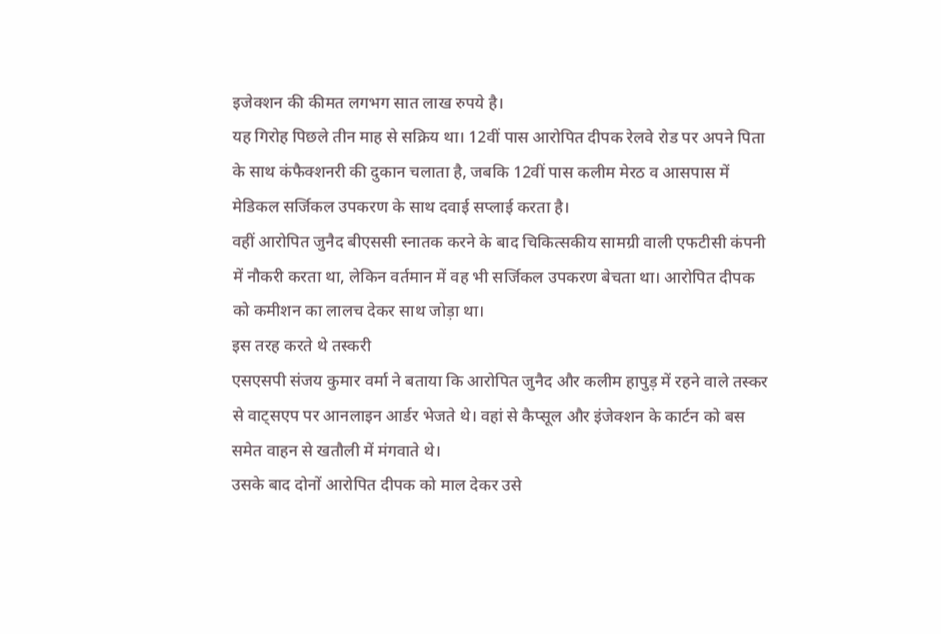इजेक्शन की कीमत लगभग सात लाख रुपये है।
यह गिरोह पिछले तीन माह से सक्रिय था। 12वीं पास आरोपित दीपक रेलवे रोड पर अपने पिता के साथ कंफैक्शनरी की दुकान चलाता है, जबकि 12वीं पास कलीम मेरठ व आसपास में मेडिकल सर्जिकल उपकरण के साथ दवाई सप्लाई करता है।
वहीं आरोपित जुनैद बीएससी स्नातक करने के बाद चिकित्सकीय सामग्री वाली एफटीसी कंपनी में नौकरी करता था, लेकिन वर्तमान में वह भी सर्जिकल उपकरण बेचता था। आरोपित दीपक को कमीशन का लालच देकर साथ जोड़ा था।
इस तरह करते थे तस्करी
एसएसपी संजय कुमार वर्मा ने बताया कि आरोपित जुनैद और कलीम हापुड़ में रहने वाले तस्कर से वाट्सएप पर आनलाइन आर्डर भेजते थे। वहां से कैप्सूल और इंजेक्शन के कार्टन को बस समेत वाहन से खतौली में मंगवाते थे।
उसके बाद दोनों आरोपित दीपक को माल देकर उसे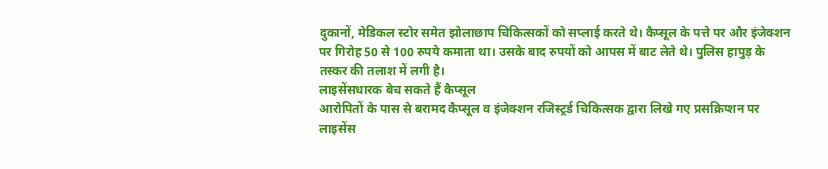दुकानों, मेडिकल स्टोर समेत झोलाछाप चिकित्सकों को सप्लाई करते थे। कैप्सूल के पत्ते पर और इंजेक्शन पर गिरोह 50 से 100 रुपये कमाता था। उसके बाद रुपयों को आपस में बाट लेते थे। पुलिस हापुड़ के तस्कर की तलाश में लगी है।
लाइसेंसधारक बेच सकते हैं कैप्सूल
आरोपितों के पास से बरामद कैप्सूल व इंजेक्शन रजिस्ट्रर्ड चिकित्सक द्वारा लिखे गए प्रसक्रिप्शन पर लाइसेंस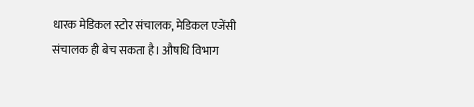धारक मेडिकल स्टोर संचालक, मेडिकल एजेंसी संचालक ही बेच सकता है। औषधि विभाग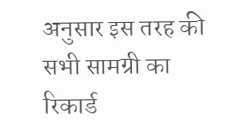अनुसार इस तरह की सभी सामग्री का रिकार्ड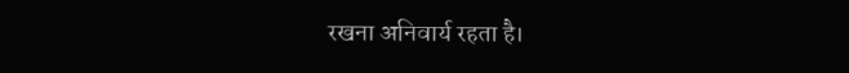रखना अनिवार्य रहता है।